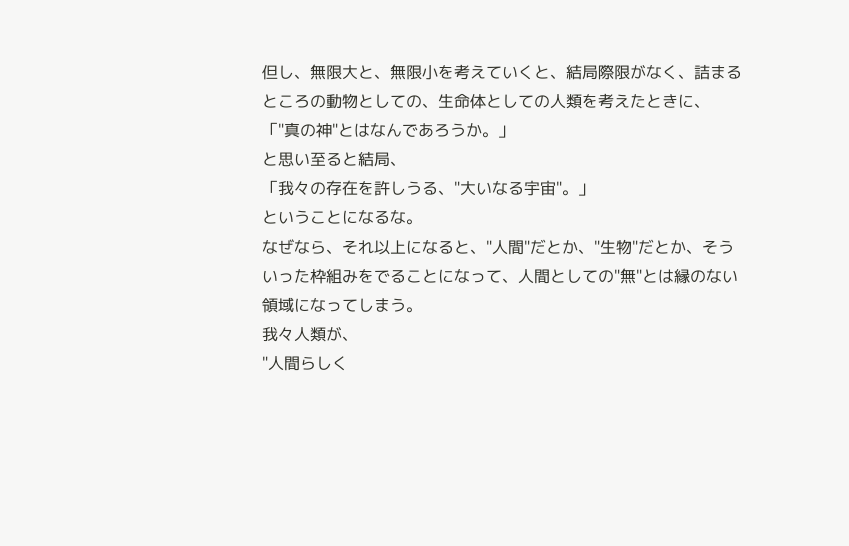但し、無限大と、無限小を考えていくと、結局際限がなく、詰まるところの動物としての、生命体としての人類を考えたときに、
「"真の神"とはなんであろうか。」
と思い至ると結局、
「我々の存在を許しうる、"大いなる宇宙"。」
ということになるな。
なぜなら、それ以上になると、"人間"だとか、"生物"だとか、そういった枠組みをでることになって、人間としての"無"とは縁のない領域になってしまう。
我々人類が、
"人間らしく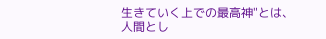生きていく上での最高神"とは、人間とし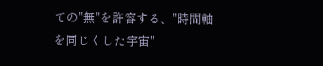ての"無"を許容する、"時間軸を同じくした宇宙"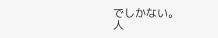でしかない。
人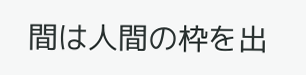間は人間の枠を出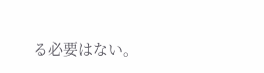る必要はない。